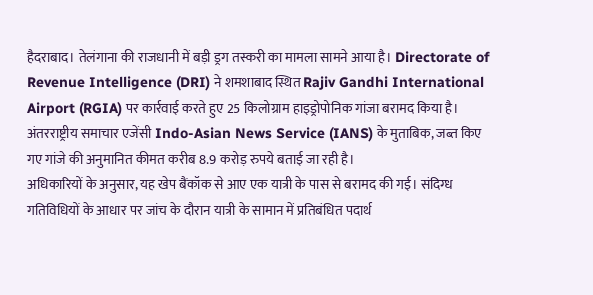हैदराबाद। तेलंगाना की राजधानी में बड़ी ड्रग तस्करी का मामला सामने आया है। Directorate of Revenue Intelligence (DRI) ने शमशाबाद स्थित Rajiv Gandhi International Airport (RGIA) पर कार्रवाई करते हुए 25 किलोग्राम हाइड्रोपोनिक गांजा बरामद किया है। अंतरराष्ट्रीय समाचार एजेंसी Indo-Asian News Service (IANS) के मुताबिक, जब्त किए गए गांजे की अनुमानित कीमत करीब 8.9 करोड़ रुपये बताई जा रही है।
अधिकारियों के अनुसार, यह खेप बैंकॉक से आए एक यात्री के पास से बरामद की गई। संदिग्ध गतिविधियों के आधार पर जांच के दौरान यात्री के सामान में प्रतिबंधित पदार्थ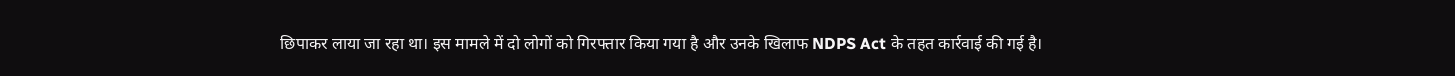छिपाकर लाया जा रहा था। इस मामले में दो लोगों को गिरफ्तार किया गया है और उनके खिलाफ NDPS Act के तहत कार्रवाई की गई है।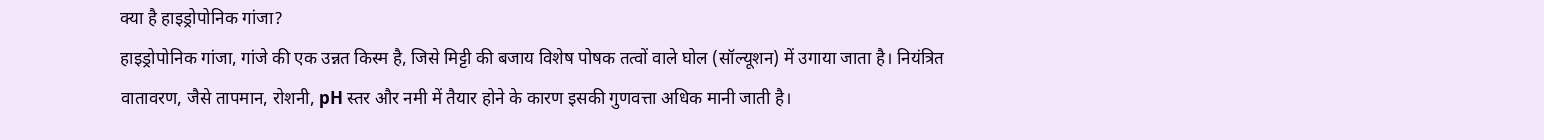क्या है हाइड्रोपोनिक गांजा?
हाइड्रोपोनिक गांजा, गांजे की एक उन्नत किस्म है, जिसे मिट्टी की बजाय विशेष पोषक तत्वों वाले घोल (सॉल्यूशन) में उगाया जाता है। नियंत्रित वातावरण, जैसे तापमान, रोशनी, pH स्तर और नमी में तैयार होने के कारण इसकी गुणवत्ता अधिक मानी जाती है।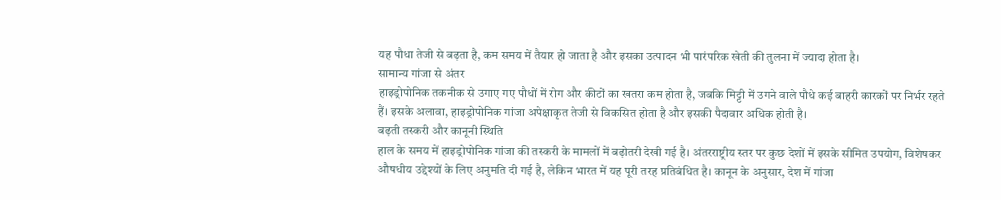यह पौधा तेजी से बढ़ता है, कम समय में तैयार हो जाता है और इसका उत्पादन भी पारंपरिक खेती की तुलना में ज्यादा होता है।
सामान्य गांजा से अंतर
हाइड्रोपोनिक तकनीक से उगाए गए पौधों में रोग और कीटों का खतरा कम होता है, जबकि मिट्टी में उगने वाले पौधे कई बाहरी कारकों पर निर्भर रहते हैं। इसके अलावा, हाइड्रोपोनिक गांजा अपेक्षाकृत तेजी से विकसित होता है और इसकी पैदावार अधिक होती है।
बढ़ती तस्करी और कानूनी स्थिति
हाल के समय में हाइड्रोपोनिक गांजा की तस्करी के मामलों में बढ़ोतरी देखी गई है। अंतरराष्ट्रीय स्तर पर कुछ देशों में इसके सीमित उपयोग, विशेषकर औषधीय उद्देश्यों के लिए अनुमति दी गई है, लेकिन भारत में यह पूरी तरह प्रतिबंधित है। कानून के अनुसार, देश में गांजा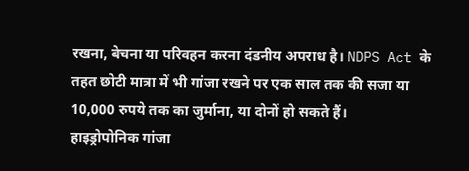रखना, बेचना या परिवहन करना दंडनीय अपराध है। NDPS Act के तहत छोटी मात्रा में भी गांजा रखने पर एक साल तक की सजा या 10,000 रुपये तक का जुर्माना, या दोनों हो सकते हैं।
हाइड्रोपोनिक गांजा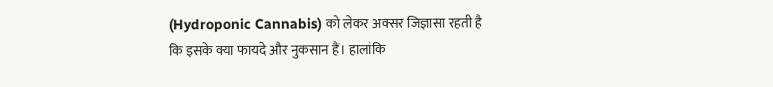(Hydroponic Cannabis) को लेकर अक्सर जिज्ञासा रहती है कि इसके क्या फायदे और नुकसान हैं। हालांकि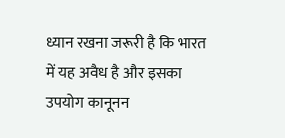ध्यान रखना जरूरी है कि भारत में यह अवैध है और इसका उपयोग कानूनन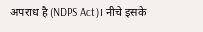अपराध है (NDPS Act)। नीचे इसके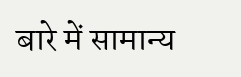बारे में सामान्य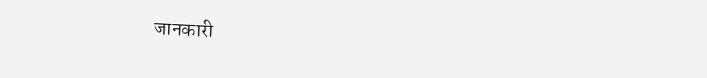जानकारी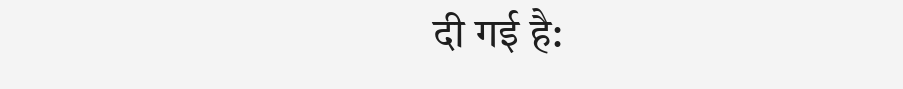दी गई है: